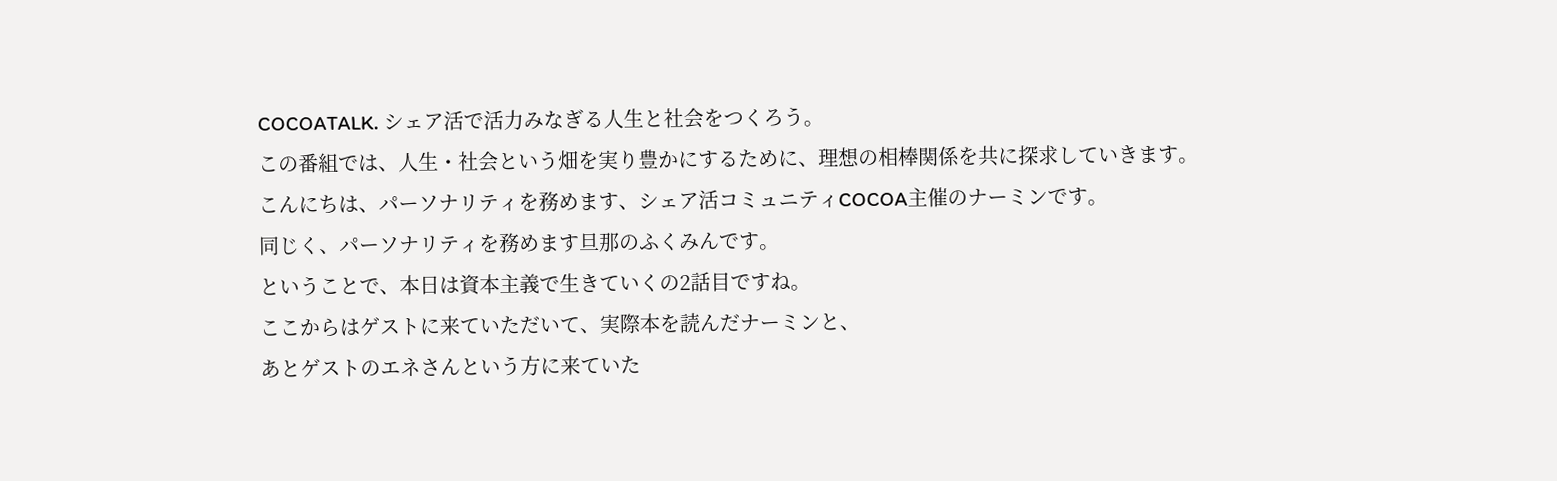COCOATALK. シェア活で活力みなぎる人生と社会をつくろう。
この番組では、人生・社会という畑を実り豊かにするために、理想の相棒関係を共に探求していきます。
こんにちは、パーソナリティを務めます、シェア活コミュニティCOCOA主催のナーミンです。
同じく、パーソナリティを務めます旦那のふくみんです。
ということで、本日は資本主義で生きていくの2話目ですね。
ここからはゲストに来ていただいて、実際本を読んだナーミンと、
あとゲストのエネさんという方に来ていた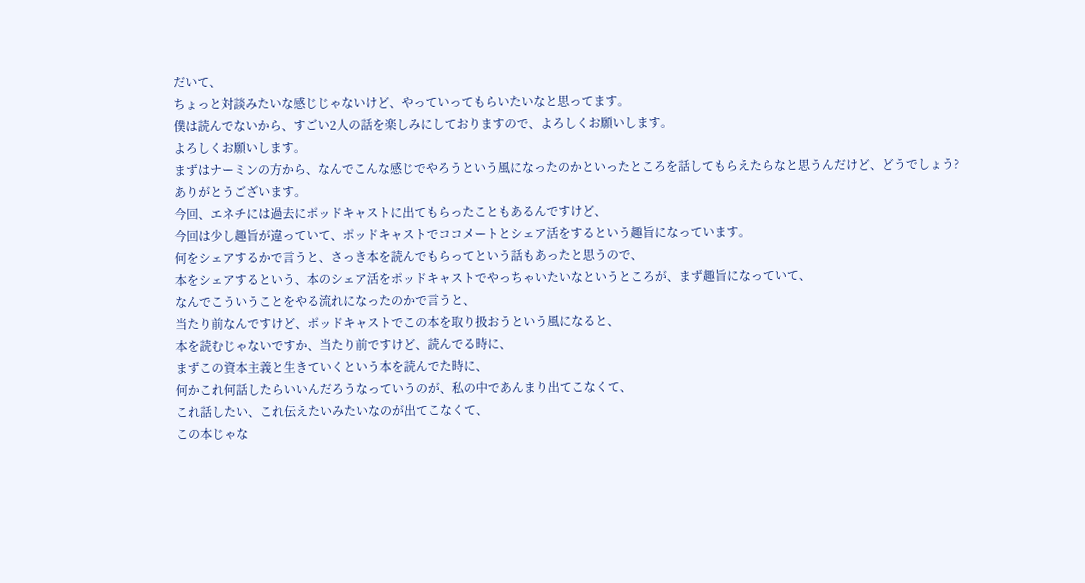だいて、
ちょっと対談みたいな感じじゃないけど、やっていってもらいたいなと思ってます。
僕は読んでないから、すごい2人の話を楽しみにしておりますので、よろしくお願いします。
よろしくお願いします。
まずはナーミンの方から、なんでこんな感じでやろうという風になったのかといったところを話してもらえたらなと思うんだけど、どうでしょう?
ありがとうございます。
今回、エネチには過去にポッドキャストに出てもらったこともあるんですけど、
今回は少し趣旨が違っていて、ポッドキャストでココメートとシェア活をするという趣旨になっています。
何をシェアするかで言うと、さっき本を読んでもらってという話もあったと思うので、
本をシェアするという、本のシェア活をポッドキャストでやっちゃいたいなというところが、まず趣旨になっていて、
なんでこういうことをやる流れになったのかで言うと、
当たり前なんですけど、ポッドキャストでこの本を取り扱おうという風になると、
本を読むじゃないですか、当たり前ですけど、読んでる時に、
まずこの資本主義と生きていくという本を読んでた時に、
何かこれ何話したらいいんだろうなっていうのが、私の中であんまり出てこなくて、
これ話したい、これ伝えたいみたいなのが出てこなくて、
この本じゃな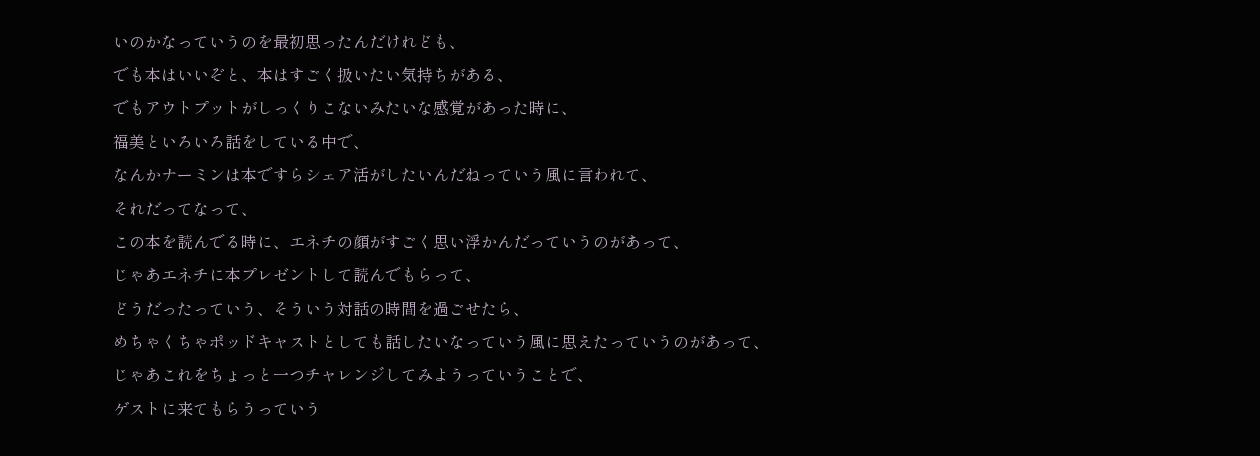いのかなっていうのを最初思ったんだけれども、
でも本はいいぞと、本はすごく扱いたい気持ちがある、
でもアウトプットがしっくりこないみたいな感覚があった時に、
福美といろいろ話をしている中で、
なんかナーミンは本ですらシェア活がしたいんだねっていう風に言われて、
それだってなって、
この本を読んでる時に、エネチの顔がすごく思い浮かんだっていうのがあって、
じゃあエネチに本プレゼントして読んでもらって、
どうだったっていう、そういう対話の時間を過ごせたら、
めちゃくちゃポッドキャストとしても話したいなっていう風に思えたっていうのがあって、
じゃあこれをちょっと一つチャレンジしてみようっていうことで、
ゲストに来てもらうっていう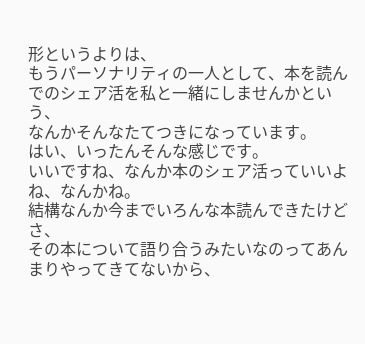形というよりは、
もうパーソナリティの一人として、本を読んでのシェア活を私と一緒にしませんかという、
なんかそんなたてつきになっています。
はい、いったんそんな感じです。
いいですね、なんか本のシェア活っていいよね、なんかね。
結構なんか今までいろんな本読んできたけどさ、
その本について語り合うみたいなのってあんまりやってきてないから、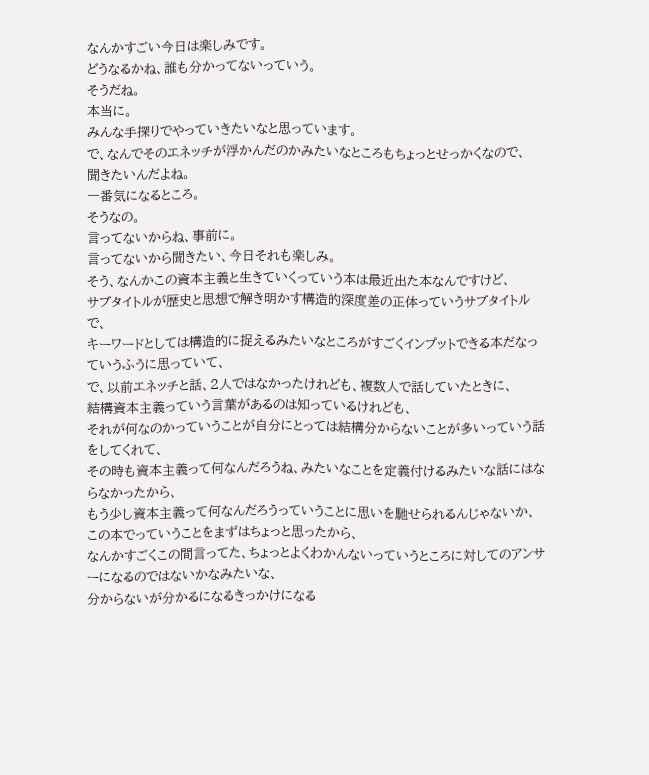なんかすごい今日は楽しみです。
どうなるかね、誰も分かってないっていう。
そうだね。
本当に。
みんな手探りでやっていきたいなと思っています。
で、なんでそのエネッチが浮かんだのかみたいなところもちょっとせっかくなので、
聞きたいんだよね。
一番気になるところ。
そうなの。
言ってないからね、事前に。
言ってないから聞きたい、今日それも楽しみ。
そう、なんかこの資本主義と生きていくっていう本は最近出た本なんですけど、
サブタイトルが歴史と思想で解き明かす構造的深度差の正体っていうサブタイトルで、
キーワードとしては構造的に捉えるみたいなところがすごくインプットできる本だなっていうふうに思っていて、
で、以前エネッチと話、2人ではなかったけれども、複数人で話していたときに、
結構資本主義っていう言葉があるのは知っているけれども、
それが何なのかっていうことが自分にとっては結構分からないことが多いっていう話をしてくれて、
その時も資本主義って何なんだろうね、みたいなことを定義付けるみたいな話にはならなかったから、
もう少し資本主義って何なんだろうっていうことに思いを馳せられるんじゃないか、この本でっていうことをまずはちょっと思ったから、
なんかすごくこの間言ってた、ちょっとよくわかんないっていうところに対してのアンサーになるのではないかなみたいな、
分からないが分かるになるきっかけになる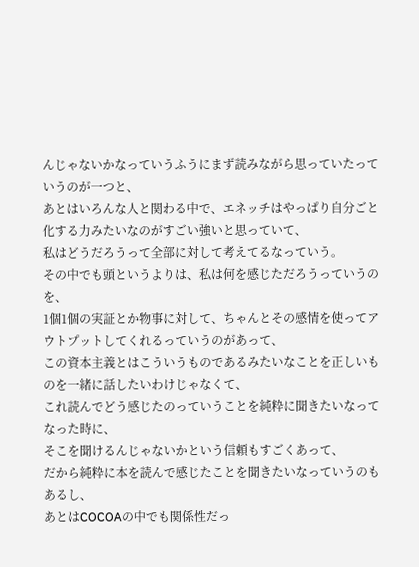んじゃないかなっていうふうにまず読みながら思っていたっていうのが一つと、
あとはいろんな人と関わる中で、エネッチはやっぱり自分ごと化する力みたいなのがすごい強いと思っていて、
私はどうだろうって全部に対して考えてるなっていう。
その中でも頭というよりは、私は何を感じただろうっていうのを、
1個1個の実証とか物事に対して、ちゃんとその感情を使ってアウトプットしてくれるっていうのがあって、
この資本主義とはこういうものであるみたいなことを正しいものを一緒に話したいわけじゃなくて、
これ読んでどう感じたのっていうことを純粋に聞きたいなってなった時に、
そこを聞けるんじゃないかという信頼もすごくあって、
だから純粋に本を読んで感じたことを聞きたいなっていうのもあるし、
あとはCOCOAの中でも関係性だっ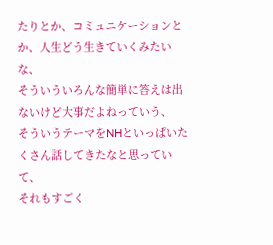たりとか、コミュニケーションとか、人生どう生きていくみたいな、
そういういろんな簡単に答えは出ないけど大事だよねっていう、
そういうテーマをNHといっぱいたくさん話してきたなと思っていて、
それもすごく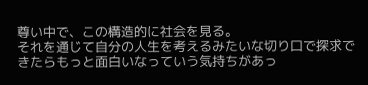尊い中で、この構造的に社会を見る。
それを通じて自分の人生を考えるみたいな切り口で探求できたらもっと面白いなっていう気持ちがあっ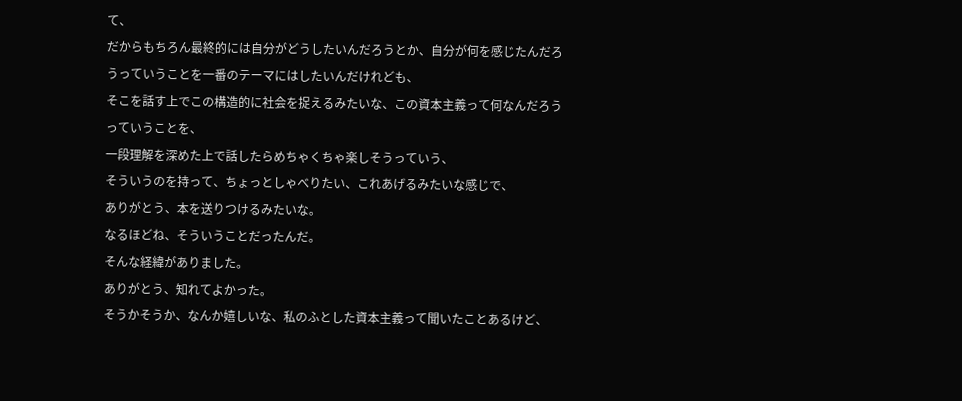て、
だからもちろん最終的には自分がどうしたいんだろうとか、自分が何を感じたんだろうっていうことを一番のテーマにはしたいんだけれども、
そこを話す上でこの構造的に社会を捉えるみたいな、この資本主義って何なんだろうっていうことを、
一段理解を深めた上で話したらめちゃくちゃ楽しそうっていう、
そういうのを持って、ちょっとしゃべりたい、これあげるみたいな感じで、
ありがとう、本を送りつけるみたいな。
なるほどね、そういうことだったんだ。
そんな経緯がありました。
ありがとう、知れてよかった。
そうかそうか、なんか嬉しいな、私のふとした資本主義って聞いたことあるけど、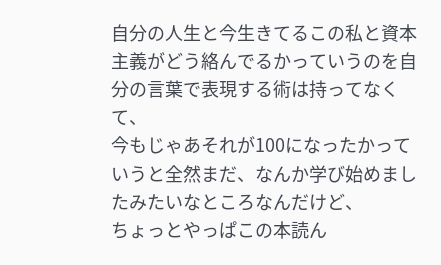自分の人生と今生きてるこの私と資本主義がどう絡んでるかっていうのを自分の言葉で表現する術は持ってなくて、
今もじゃあそれが100になったかっていうと全然まだ、なんか学び始めましたみたいなところなんだけど、
ちょっとやっぱこの本読ん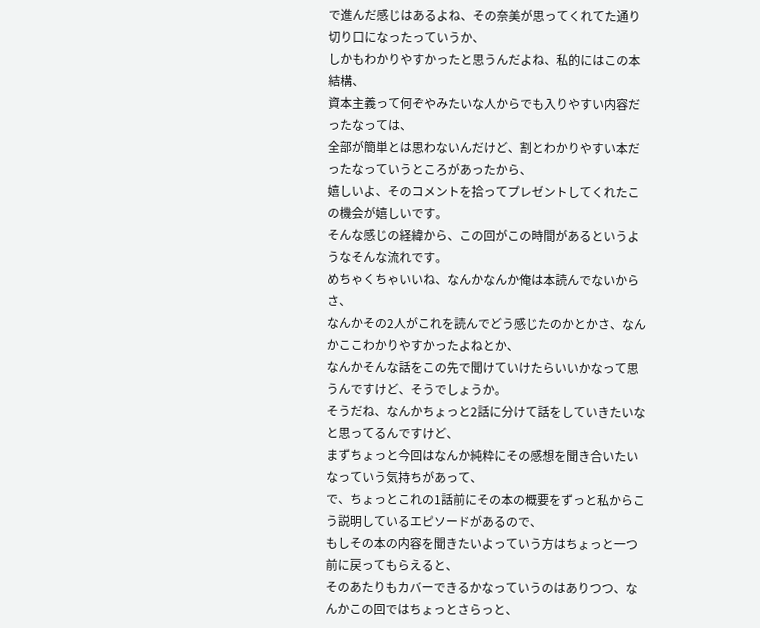で進んだ感じはあるよね、その奈美が思ってくれてた通り切り口になったっていうか、
しかもわかりやすかったと思うんだよね、私的にはこの本結構、
資本主義って何ぞやみたいな人からでも入りやすい内容だったなっては、
全部が簡単とは思わないんだけど、割とわかりやすい本だったなっていうところがあったから、
嬉しいよ、そのコメントを拾ってプレゼントしてくれたこの機会が嬉しいです。
そんな感じの経緯から、この回がこの時間があるというようなそんな流れです。
めちゃくちゃいいね、なんかなんか俺は本読んでないからさ、
なんかその2人がこれを読んでどう感じたのかとかさ、なんかここわかりやすかったよねとか、
なんかそんな話をこの先で聞けていけたらいいかなって思うんですけど、そうでしょうか。
そうだね、なんかちょっと2話に分けて話をしていきたいなと思ってるんですけど、
まずちょっと今回はなんか純粋にその感想を聞き合いたいなっていう気持ちがあって、
で、ちょっとこれの1話前にその本の概要をずっと私からこう説明しているエピソードがあるので、
もしその本の内容を聞きたいよっていう方はちょっと一つ前に戻ってもらえると、
そのあたりもカバーできるかなっていうのはありつつ、なんかこの回ではちょっとさらっと、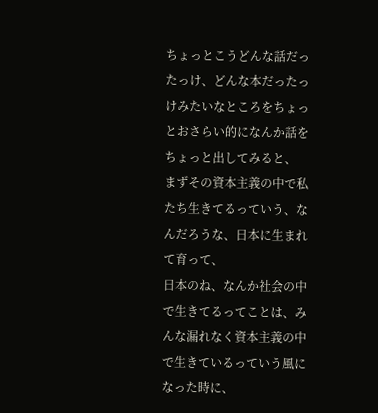ちょっとこうどんな話だったっけ、どんな本だったっけみたいなところをちょっとおさらい的になんか話をちょっと出してみると、
まずその資本主義の中で私たち生きてるっていう、なんだろうな、日本に生まれて育って、
日本のね、なんか社会の中で生きてるってことは、みんな漏れなく資本主義の中で生きているっていう風になった時に、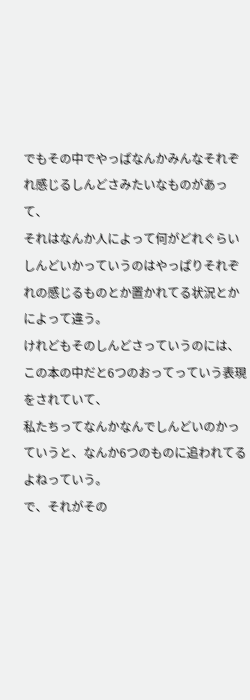でもその中でやっぱなんかみんなそれぞれ感じるしんどさみたいなものがあって、
それはなんか人によって何がどれぐらいしんどいかっていうのはやっぱりそれぞれの感じるものとか置かれてる状況とかによって違う。
けれどもそのしんどさっていうのには、この本の中だと6つのおってっていう表現をされていて、
私たちってなんかなんでしんどいのかっていうと、なんか6つのものに追われてるよねっていう。
で、それがその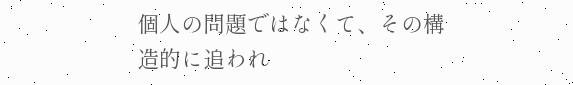個人の問題ではなくて、その構造的に追われ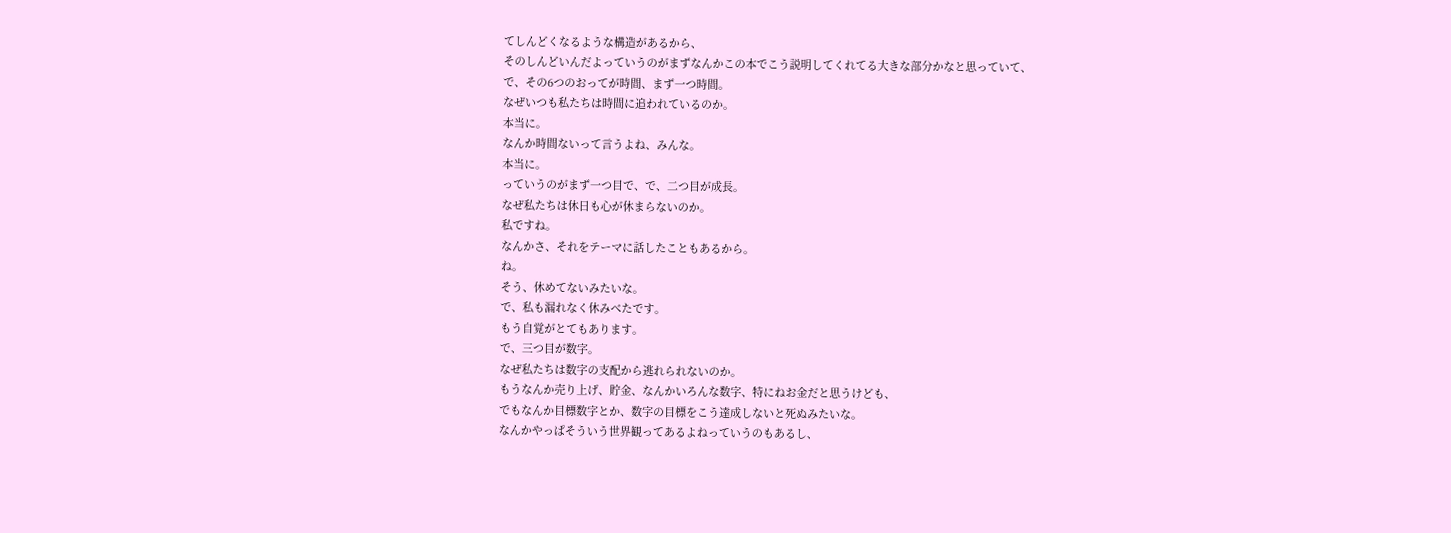てしんどくなるような構造があるから、
そのしんどいんだよっていうのがまずなんかこの本でこう説明してくれてる大きな部分かなと思っていて、
で、その6つのおってが時間、まず一つ時間。
なぜいつも私たちは時間に追われているのか。
本当に。
なんか時間ないって言うよね、みんな。
本当に。
っていうのがまず一つ目で、で、二つ目が成長。
なぜ私たちは休日も心が休まらないのか。
私ですね。
なんかさ、それをテーマに話したこともあるから。
ね。
そう、休めてないみたいな。
で、私も漏れなく休みべたです。
もう自覚がとてもあります。
で、三つ目が数字。
なぜ私たちは数字の支配から逃れられないのか。
もうなんか売り上げ、貯金、なんかいろんな数字、特にねお金だと思うけども、
でもなんか目標数字とか、数字の目標をこう達成しないと死ぬみたいな。
なんかやっぱそういう世界観ってあるよねっていうのもあるし、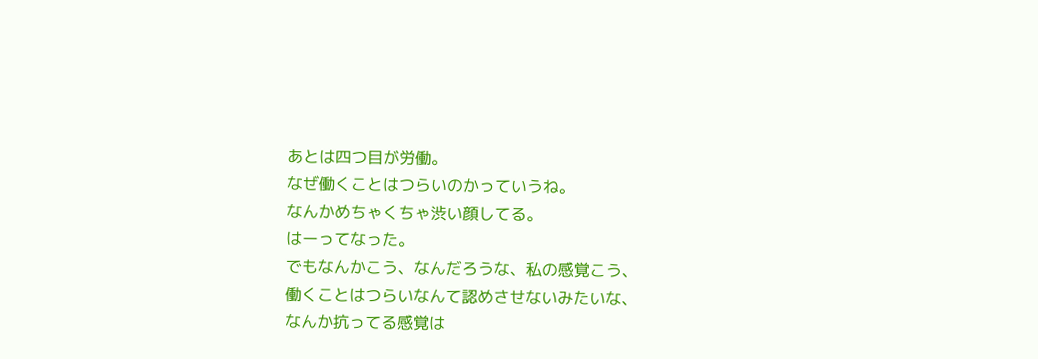あとは四つ目が労働。
なぜ働くことはつらいのかっていうね。
なんかめちゃくちゃ渋い顔してる。
はーってなった。
でもなんかこう、なんだろうな、私の感覚こう、
働くことはつらいなんて認めさせないみたいな、
なんか抗ってる感覚は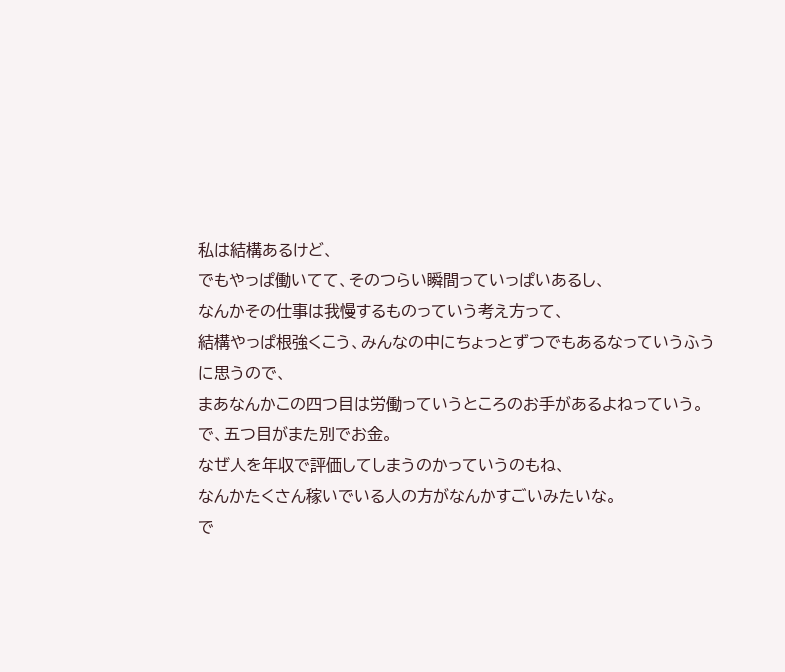私は結構あるけど、
でもやっぱ働いてて、そのつらい瞬間っていっぱいあるし、
なんかその仕事は我慢するものっていう考え方って、
結構やっぱ根強くこう、みんなの中にちょっとずつでもあるなっていうふうに思うので、
まあなんかこの四つ目は労働っていうところのお手があるよねっていう。
で、五つ目がまた別でお金。
なぜ人を年収で評価してしまうのかっていうのもね、
なんかたくさん稼いでいる人の方がなんかすごいみたいな。
で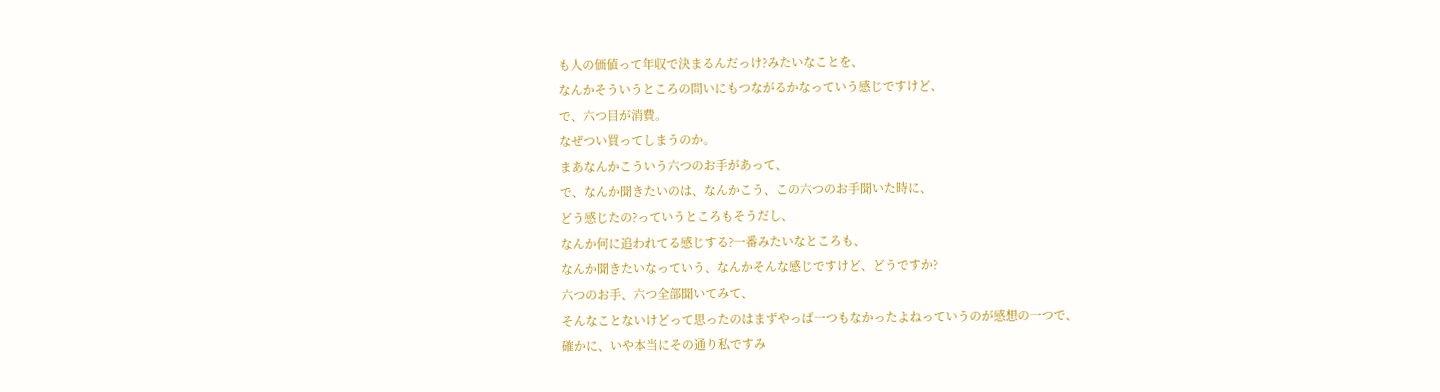も人の価値って年収で決まるんだっけ?みたいなことを、
なんかそういうところの問いにもつながるかなっていう感じですけど、
で、六つ目が消費。
なぜつい買ってしまうのか。
まあなんかこういう六つのお手があって、
で、なんか聞きたいのは、なんかこう、この六つのお手聞いた時に、
どう感じたの?っていうところもそうだし、
なんか何に追われてる感じする?一番みたいなところも、
なんか聞きたいなっていう、なんかそんな感じですけど、どうですか?
六つのお手、六つ全部聞いてみて、
そんなことないけどって思ったのはまずやっぱ一つもなかったよねっていうのが感想の一つで、
確かに、いや本当にその通り私ですみ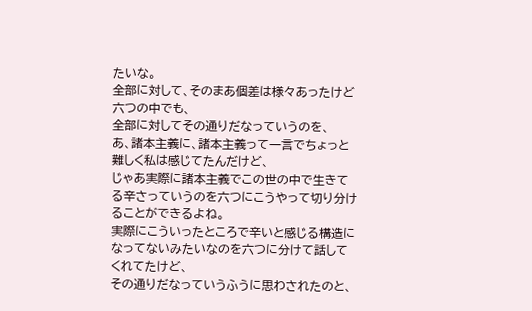たいな。
全部に対して、そのまあ個差は様々あったけど六つの中でも、
全部に対してその通りだなっていうのを、
あ、諸本主義に、諸本主義って一言でちょっと難しく私は感じてたんだけど、
じゃあ実際に諸本主義でこの世の中で生きてる辛さっていうのを六つにこうやって切り分けることができるよね。
実際にこういったところで辛いと感じる構造になってないみたいなのを六つに分けて話してくれてたけど、
その通りだなっていうふうに思わされたのと、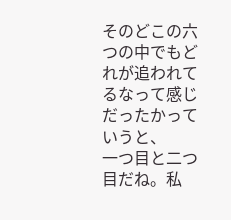そのどこの六つの中でもどれが追われてるなって感じだったかっていうと、
一つ目と二つ目だね。私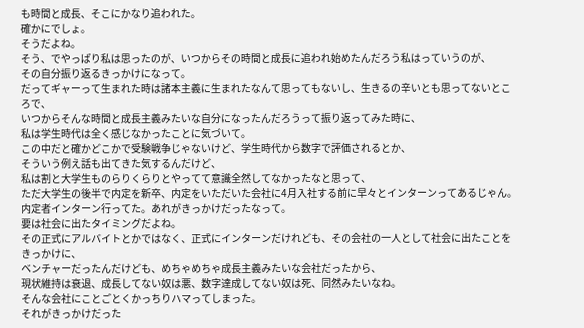も時間と成長、そこにかなり追われた。
確かにでしょ。
そうだよね。
そう、でやっぱり私は思ったのが、いつからその時間と成長に追われ始めたんだろう私はっていうのが、
その自分振り返るきっかけになって。
だってギャーって生まれた時は諸本主義に生まれたなんて思ってもないし、生きるの辛いとも思ってないところで、
いつからそんな時間と成長主義みたいな自分になったんだろうって振り返ってみた時に、
私は学生時代は全く感じなかったことに気づいて。
この中だと確かどこかで受験戦争じゃないけど、学生時代から数字で評価されるとか、
そういう例え話も出てきた気するんだけど、
私は割と大学生ものらりくらりとやってて意識全然してなかったなと思って、
ただ大学生の後半で内定を新卒、内定をいただいた会社に4月入社する前に早々とインターンってあるじゃん。
内定者インターン行ってた。あれがきっかけだったなって。
要は社会に出たタイミングだよね。
その正式にアルバイトとかではなく、正式にインターンだけれども、その会社の一人として社会に出たことをきっかけに、
ベンチャーだったんだけども、めちゃめちゃ成長主義みたいな会社だったから、
現状維持は衰退、成長してない奴は悪、数字達成してない奴は死、同然みたいなね。
そんな会社にことごとくかっちりハマってしまった。
それがきっかけだった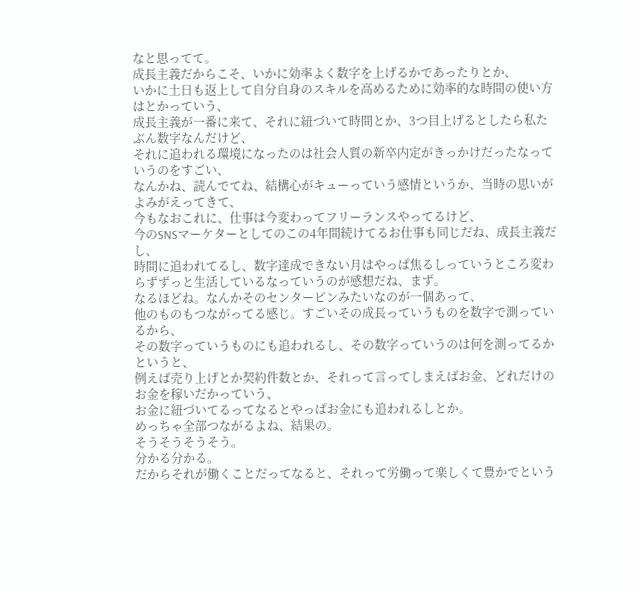なと思ってて。
成長主義だからこそ、いかに効率よく数字を上げるかであったりとか、
いかに土日も返上して自分自身のスキルを高めるために効率的な時間の使い方はとかっていう、
成長主義が一番に来て、それに紐づいて時間とか、3つ目上げるとしたら私たぶん数字なんだけど、
それに追われる環境になったのは社会人質の新卒内定がきっかけだったなっていうのをすごい、
なんかね、読んでてね、結構心がキューっていう感情というか、当時の思いがよみがえってきて、
今もなおこれに、仕事は今変わってフリーランスやってるけど、
今のSNSマーケターとしてのこの4年間続けてるお仕事も同じだね、成長主義だし、
時間に追われてるし、数字達成できない月はやっぱ焦るしっていうところ変わらずずっと生活しているなっていうのが感想だね、まず。
なるほどね。なんかそのセンターピンみたいなのが一個あって、
他のものもつながってる感じ。すごいその成長っていうものを数字で測っているから、
その数字っていうものにも追われるし、その数字っていうのは何を測ってるかというと、
例えば売り上げとか契約件数とか、それって言ってしまえばお金、どれだけのお金を稼いだかっていう、
お金に紐づいてるってなるとやっぱお金にも追われるしとか。
めっちゃ全部つながるよね、結果の。
そうそうそうそう。
分かる分かる。
だからそれが働くことだってなると、それって労働って楽しくて豊かでという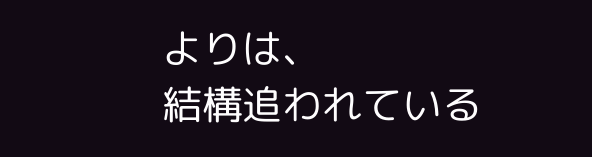よりは、
結構追われている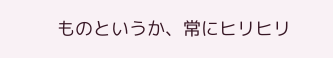ものというか、常にヒリヒリ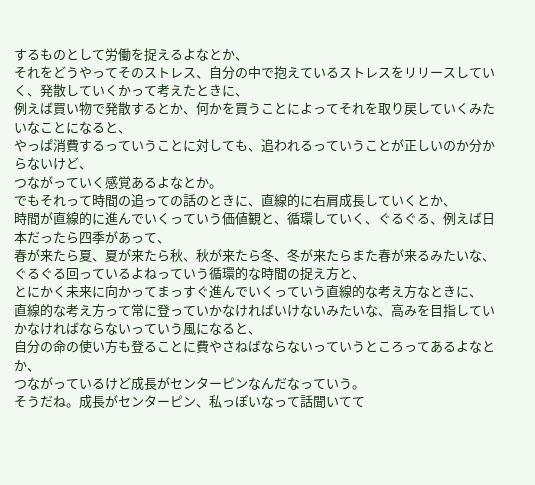するものとして労働を捉えるよなとか、
それをどうやってそのストレス、自分の中で抱えているストレスをリリースしていく、発散していくかって考えたときに、
例えば買い物で発散するとか、何かを買うことによってそれを取り戻していくみたいなことになると、
やっぱ消費するっていうことに対しても、追われるっていうことが正しいのか分からないけど、
つながっていく感覚あるよなとか。
でもそれって時間の追っての話のときに、直線的に右肩成長していくとか、
時間が直線的に進んでいくっていう価値観と、循環していく、ぐるぐる、例えば日本だったら四季があって、
春が来たら夏、夏が来たら秋、秋が来たら冬、冬が来たらまた春が来るみたいな、
ぐるぐる回っているよねっていう循環的な時間の捉え方と、
とにかく未来に向かってまっすぐ進んでいくっていう直線的な考え方なときに、
直線的な考え方って常に登っていかなければいけないみたいな、高みを目指していかなければならないっていう風になると、
自分の命の使い方も登ることに費やさねばならないっていうところってあるよなとか、
つながっているけど成長がセンターピンなんだなっていう。
そうだね。成長がセンターピン、私っぽいなって話聞いてて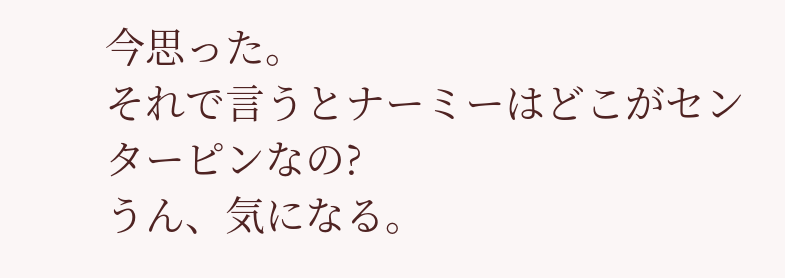今思った。
それで言うとナーミーはどこがセンターピンなの?
うん、気になる。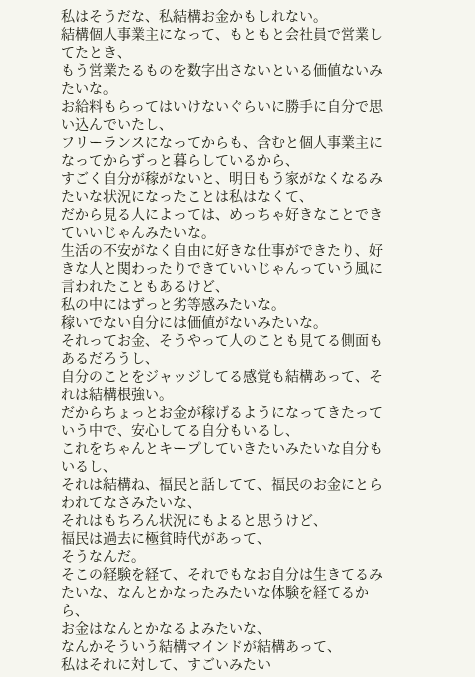私はそうだな、私結構お金かもしれない。
結構個人事業主になって、もともと会社員で営業してたとき、
もう営業たるものを数字出さないといる価値ないみたいな。
お給料もらってはいけないぐらいに勝手に自分で思い込んでいたし、
フリーランスになってからも、含むと個人事業主になってからずっと暮らしているから、
すごく自分が稼がないと、明日もう家がなくなるみたいな状況になったことは私はなくて、
だから見る人によっては、めっちゃ好きなことできていいじゃんみたいな。
生活の不安がなく自由に好きな仕事ができたり、好きな人と関わったりできていいじゃんっていう風に言われたこともあるけど、
私の中にはずっと劣等感みたいな。
稼いでない自分には価値がないみたいな。
それってお金、そうやって人のことも見てる側面もあるだろうし、
自分のことをジャッジしてる感覚も結構あって、それは結構根強い。
だからちょっとお金が稼げるようになってきたっていう中で、安心してる自分もいるし、
これをちゃんとキープしていきたいみたいな自分もいるし、
それは結構ね、福民と話してて、福民のお金にとらわれてなさみたいな、
それはもちろん状況にもよると思うけど、
福民は過去に極貧時代があって、
そうなんだ。
そこの経験を経て、それでもなお自分は生きてるみたいな、なんとかなったみたいな体験を経てるから、
お金はなんとかなるよみたいな、
なんかそういう結構マインドが結構あって、
私はそれに対して、すごいみたい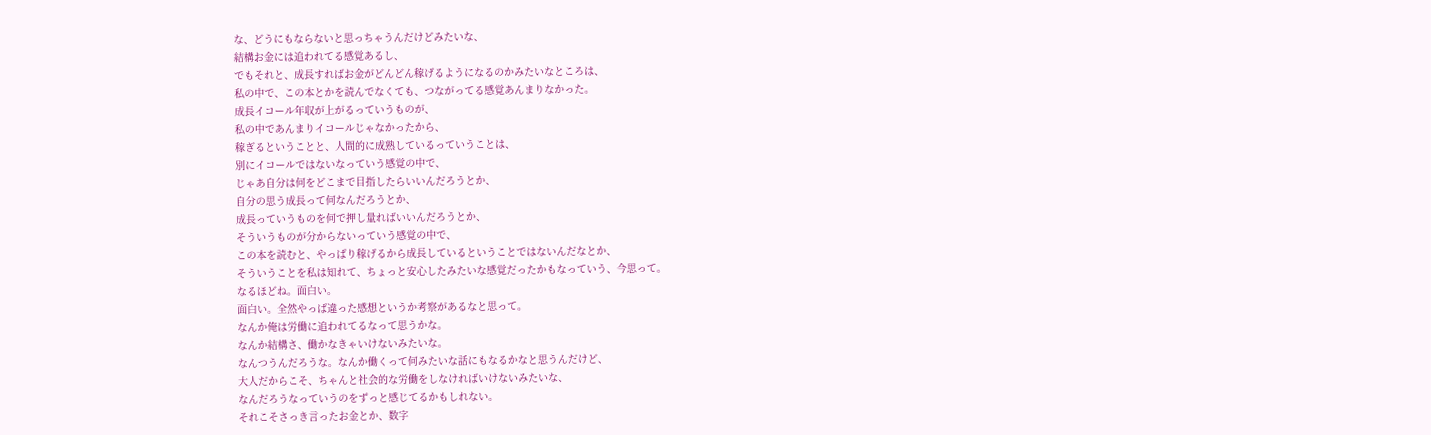な、どうにもならないと思っちゃうんだけどみたいな、
結構お金には追われてる感覚あるし、
でもそれと、成長すればお金がどんどん稼げるようになるのかみたいなところは、
私の中で、この本とかを読んでなくても、つながってる感覚あんまりなかった。
成長イコール年収が上がるっていうものが、
私の中であんまりイコールじゃなかったから、
稼ぎるということと、人間的に成熟しているっていうことは、
別にイコールではないなっていう感覚の中で、
じゃあ自分は何をどこまで目指したらいいんだろうとか、
自分の思う成長って何なんだろうとか、
成長っていうものを何で押し量ればいいんだろうとか、
そういうものが分からないっていう感覚の中で、
この本を読むと、やっぱり稼げるから成長しているということではないんだなとか、
そういうことを私は知れて、ちょっと安心したみたいな感覚だったかもなっていう、今思って。
なるほどね。面白い。
面白い。全然やっぱ違った感想というか考察があるなと思って。
なんか俺は労働に追われてるなって思うかな。
なんか結構さ、働かなきゃいけないみたいな。
なんつうんだろうな。なんか働くって何みたいな話にもなるかなと思うんだけど、
大人だからこそ、ちゃんと社会的な労働をしなければいけないみたいな、
なんだろうなっていうのをずっと感じてるかもしれない。
それこそさっき言ったお金とか、数字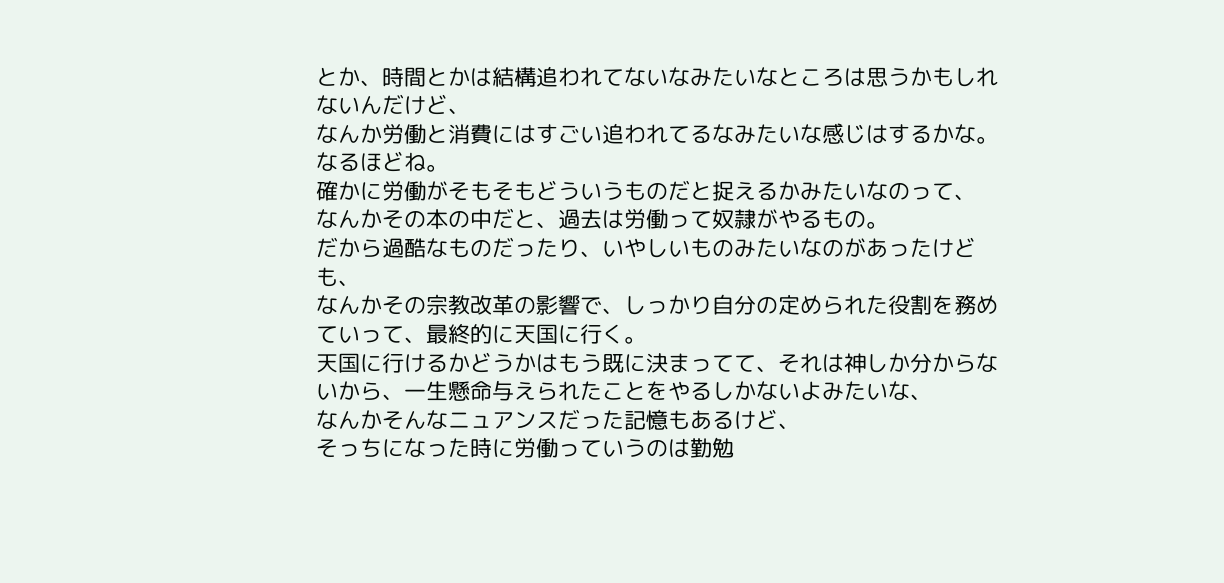とか、時間とかは結構追われてないなみたいなところは思うかもしれないんだけど、
なんか労働と消費にはすごい追われてるなみたいな感じはするかな。
なるほどね。
確かに労働がそもそもどういうものだと捉えるかみたいなのって、
なんかその本の中だと、過去は労働って奴隷がやるもの。
だから過酷なものだったり、いやしいものみたいなのがあったけども、
なんかその宗教改革の影響で、しっかり自分の定められた役割を務めていって、最終的に天国に行く。
天国に行けるかどうかはもう既に決まってて、それは神しか分からないから、一生懸命与えられたことをやるしかないよみたいな、
なんかそんなニュアンスだった記憶もあるけど、
そっちになった時に労働っていうのは勤勉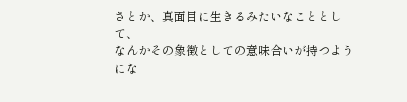さとか、真面目に生きるみたいなこととして、
なんかその象徴としての意味合いが持つようにな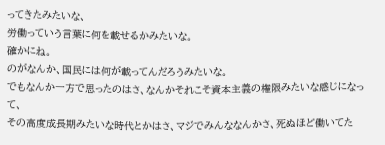ってきたみたいな、
労働っていう言葉に何を載せるかみたいな。
確かにね。
のがなんか、国民には何が載ってんだろうみたいな。
でもなんか一方で思ったのはさ、なんかそれこそ資本主義の権限みたいな感じになって、
その高度成長期みたいな時代とかはさ、マジでみんななんかさ、死ぬほど働いてた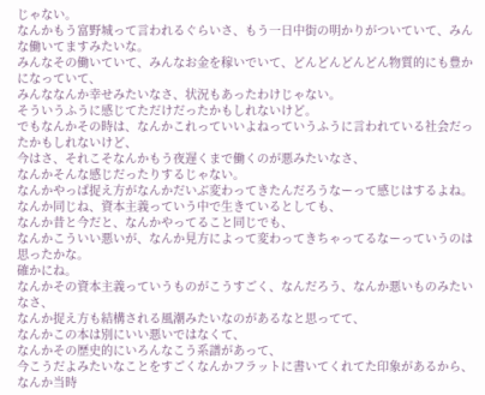じゃない。
なんかもう富野城って言われるぐらいさ、もう一日中街の明かりがついていて、みんな働いてますみたいな。
みんなその働いていて、みんなお金を稼いでいて、どんどんどんどん物質的にも豊かになっていて、
みんななんか幸せみたいなさ、状況もあったわけじゃない。
そういうふうに感じてただけだったかもしれないけど。
でもなんかその時は、なんかこれっていいよねっていうふうに言われている社会だったかもしれないけど、
今はさ、それこそなんかもう夜遅くまで働くのが悪みたいなさ、
なんかそんな感じだったりするじゃない。
なんかやっぱ捉え方がなんかだいぶ変わってきたんだろうなーって感じはするよね。
なんか同じね、資本主義っていう中で生きているとしても、
なんか昔と今だと、なんかやってること同じでも、
なんかこういい悪いが、なんか見方によって変わってきちゃってるなーっていうのは思ったかな。
確かにね。
なんかその資本主義っていうものがこうすごく、なんだろう、なんか悪いものみたいなさ、
なんか捉え方も結構される風潮みたいなのがあるなと思ってて、
なんかこの本は別にいい悪いではなくて、
なんかその歴史的にいろんなこう系譜があって、
今こうだよみたいなことをすごくなんかフラットに書いてくれてた印象があるから、
なんか当時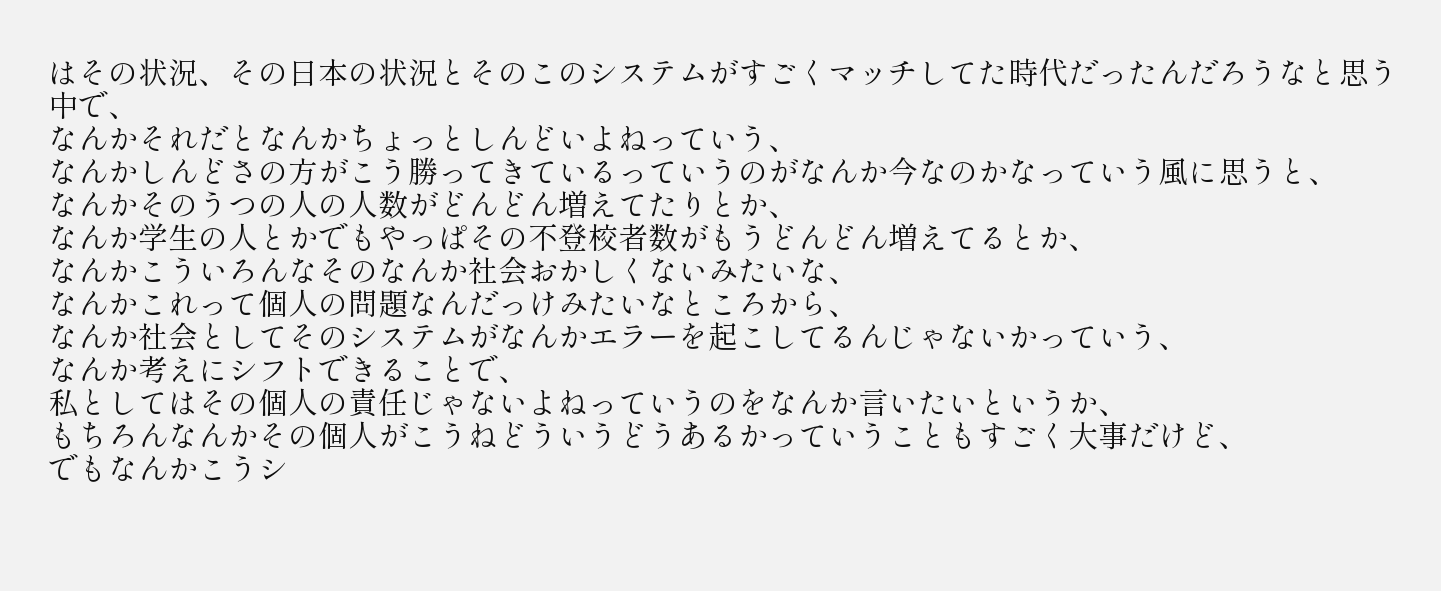はその状況、その日本の状況とそのこのシステムがすごくマッチしてた時代だったんだろうなと思う中で、
なんかそれだとなんかちょっとしんどいよねっていう、
なんかしんどさの方がこう勝ってきているっていうのがなんか今なのかなっていう風に思うと、
なんかそのうつの人の人数がどんどん増えてたりとか、
なんか学生の人とかでもやっぱその不登校者数がもうどんどん増えてるとか、
なんかこういろんなそのなんか社会おかしくないみたいな、
なんかこれって個人の問題なんだっけみたいなところから、
なんか社会としてそのシステムがなんかエラーを起こしてるんじゃないかっていう、
なんか考えにシフトできることで、
私としてはその個人の責任じゃないよねっていうのをなんか言いたいというか、
もちろんなんかその個人がこうねどういうどうあるかっていうこともすごく大事だけど、
でもなんかこうシ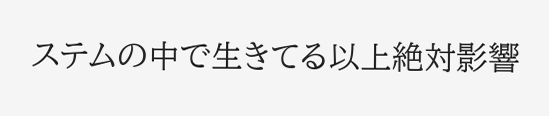ステムの中で生きてる以上絶対影響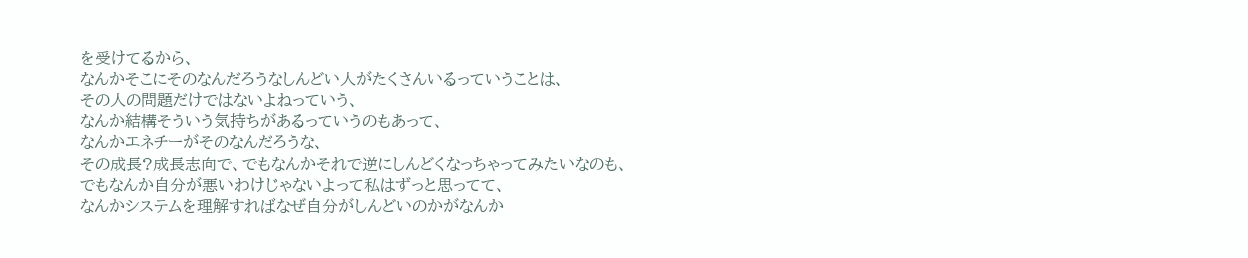を受けてるから、
なんかそこにそのなんだろうなしんどい人がたくさんいるっていうことは、
その人の問題だけではないよねっていう、
なんか結構そういう気持ちがあるっていうのもあって、
なんかエネチーがそのなんだろうな、
その成長?成長志向で、でもなんかそれで逆にしんどくなっちゃってみたいなのも、
でもなんか自分が悪いわけじゃないよって私はずっと思ってて、
なんかシステムを理解すればなぜ自分がしんどいのかがなんか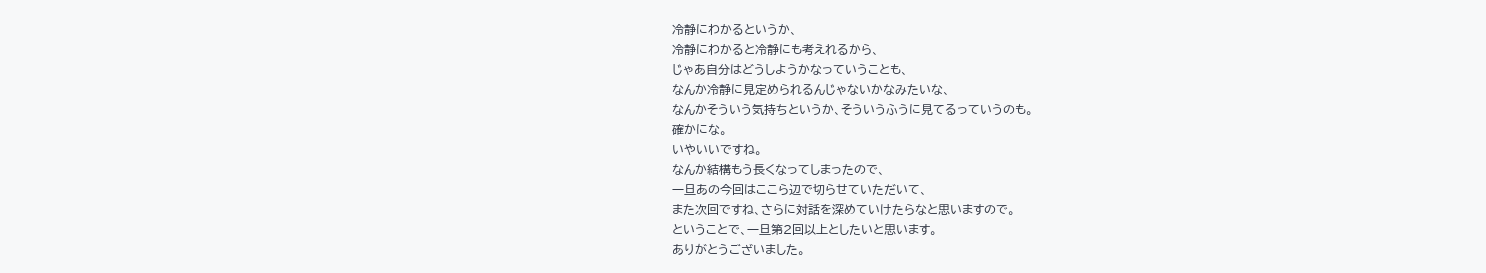冷静にわかるというか、
冷静にわかると冷静にも考えれるから、
じゃあ自分はどうしようかなっていうことも、
なんか冷静に見定められるんじゃないかなみたいな、
なんかそういう気持ちというか、そういうふうに見てるっていうのも。
確かにな。
いやいいですね。
なんか結構もう長くなってしまったので、
一旦あの今回はここら辺で切らせていただいて、
また次回ですね、さらに対話を深めていけたらなと思いますので。
ということで、一旦第2回以上としたいと思います。
ありがとうございました。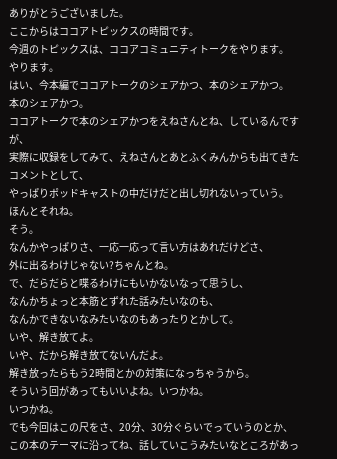ありがとうございました。
ここからはココアトピックスの時間です。
今週のトピックスは、ココアコミュニティトークをやります。
やります。
はい、今本編でココアトークのシェアかつ、本のシェアかつ。
本のシェアかつ。
ココアトークで本のシェアかつをえねさんとね、しているんですが、
実際に収録をしてみて、えねさんとあとふくみんからも出てきたコメントとして、
やっぱりポッドキャストの中だけだと出し切れないっていう。
ほんとそれね。
そう。
なんかやっぱりさ、一応一応って言い方はあれだけどさ、
外に出るわけじゃない?ちゃんとね。
で、だらだらと喋るわけにもいかないなって思うし、
なんかちょっと本筋とずれた話みたいなのも、
なんかできないなみたいなのもあったりとかして。
いや、解き放てよ。
いや、だから解き放てないんだよ。
解き放ったらもう2時間とかの対策になっちゃうから。
そういう回があってもいいよね。いつかね。
いつかね。
でも今回はこの尺をさ、20分、30分ぐらいでっていうのとか、
この本のテーマに沿ってね、話していこうみたいなところがあっ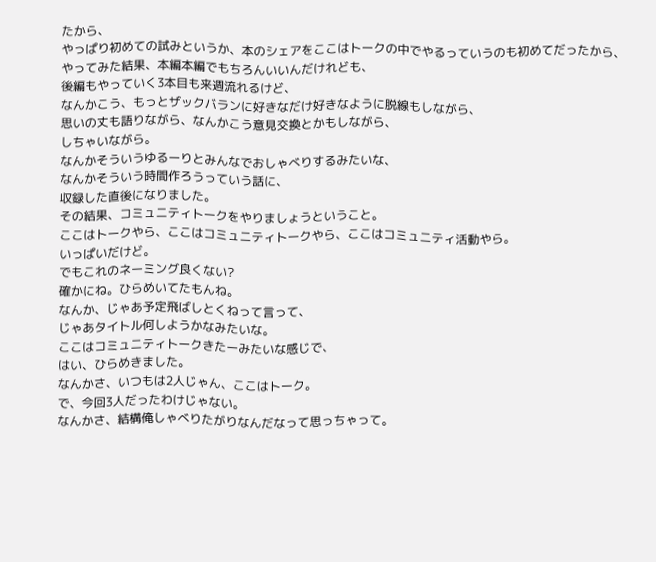たから、
やっぱり初めての試みというか、本のシェアをここはトークの中でやるっていうのも初めてだったから、
やってみた結果、本編本編でもちろんいいんだけれども、
後編もやっていく3本目も来週流れるけど、
なんかこう、もっとザックバランに好きなだけ好きなように脱線もしながら、
思いの丈も語りながら、なんかこう意見交換とかもしながら、
しちゃいながら。
なんかそういうゆるーりとみんなでおしゃべりするみたいな、
なんかそういう時間作ろうっていう話に、
収録した直後になりました。
その結果、コミュニティトークをやりましょうということ。
ここはトークやら、ここはコミュニティトークやら、ここはコミュニティ活動やら。
いっぱいだけど。
でもこれのネーミング良くない?
確かにね。ひらめいてたもんね。
なんか、じゃあ予定飛ばしとくねって言って、
じゃあタイトル何しようかなみたいな。
ここはコミュニティトークきたーみたいな感じで、
はい、ひらめきました。
なんかさ、いつもは2人じゃん、ここはトーク。
で、今回3人だったわけじゃない。
なんかさ、結構俺しゃべりたがりなんだなって思っちゃって。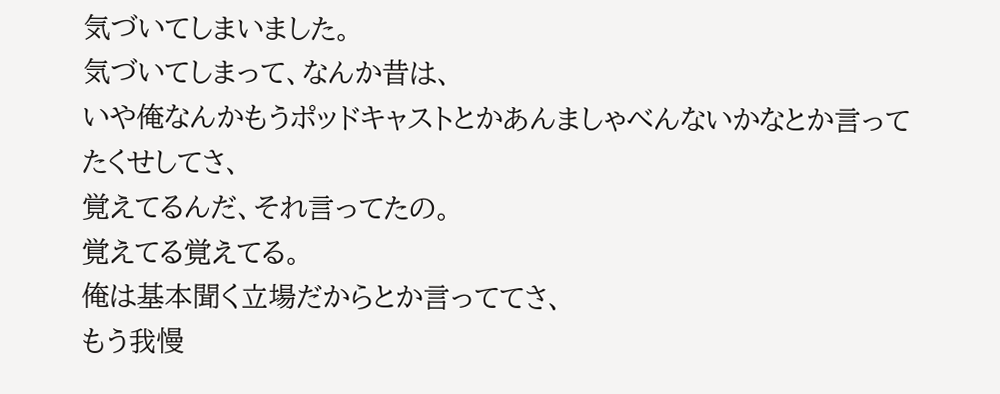気づいてしまいました。
気づいてしまって、なんか昔は、
いや俺なんかもうポッドキャストとかあんましゃべんないかなとか言ってたくせしてさ、
覚えてるんだ、それ言ってたの。
覚えてる覚えてる。
俺は基本聞く立場だからとか言っててさ、
もう我慢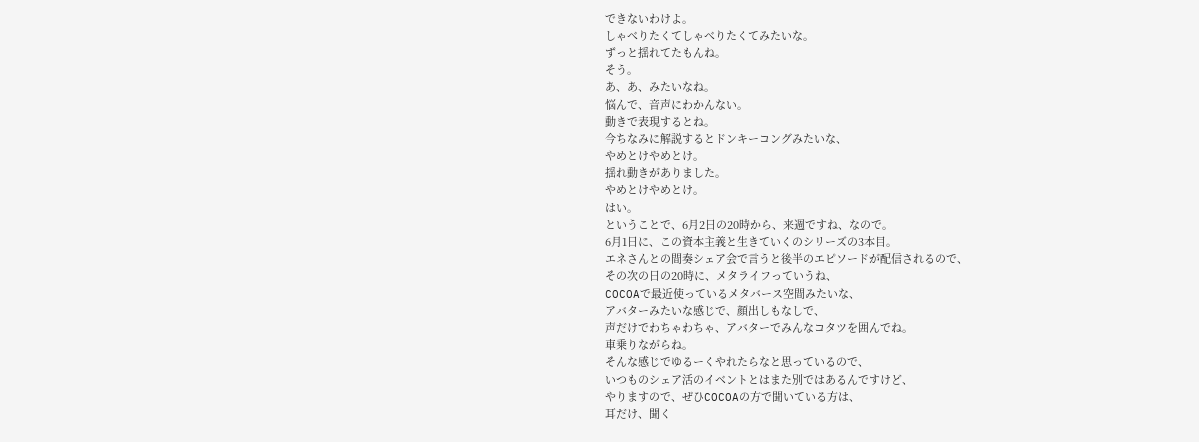できないわけよ。
しゃべりたくてしゃべりたくてみたいな。
ずっと揺れてたもんね。
そう。
あ、あ、みたいなね。
悩んで、音声にわかんない。
動きで表現するとね。
今ちなみに解説するとドンキーコングみたいな、
やめとけやめとけ。
揺れ動きがありました。
やめとけやめとけ。
はい。
ということで、6月2日の20時から、来週ですね、なので。
6月1日に、この資本主義と生きていくのシリーズの3本目。
エネさんとの間奏シェア会で言うと後半のエピソードが配信されるので、
その次の日の20時に、メタライフっていうね、
COCOAで最近使っているメタバース空間みたいな、
アバターみたいな感じで、顔出しもなしで、
声だけでわちゃわちゃ、アバターでみんなコタツを囲んでね。
車乗りながらね。
そんな感じでゆるーくやれたらなと思っているので、
いつものシェア活のイベントとはまた別ではあるんですけど、
やりますので、ぜひCOCOAの方で聞いている方は、
耳だけ、聞く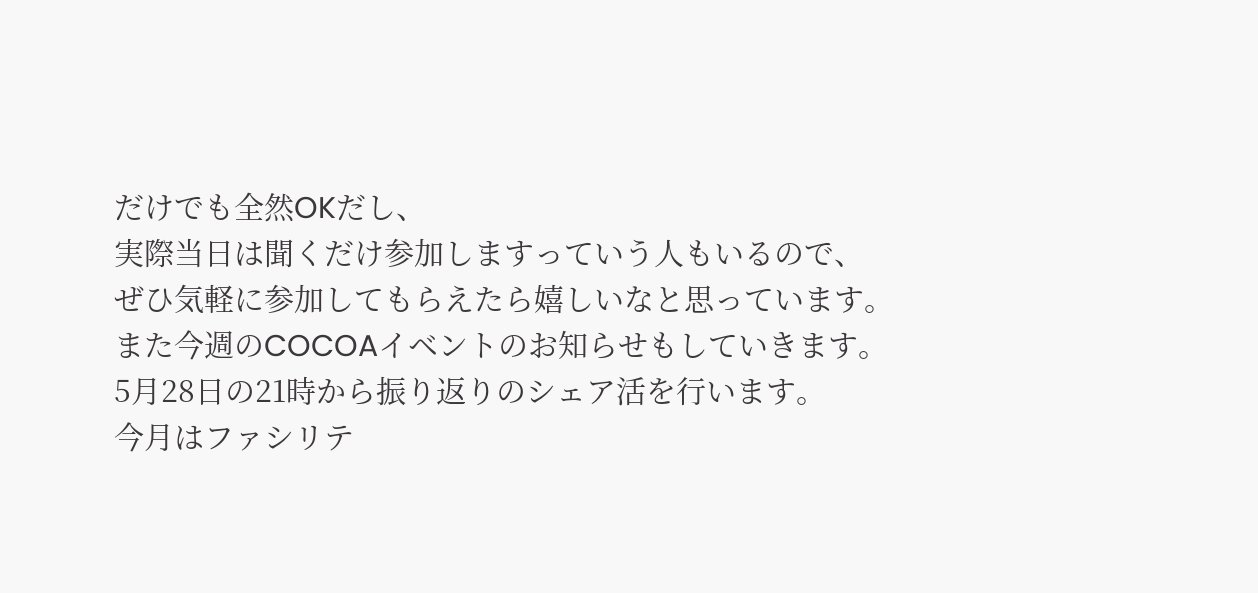だけでも全然OKだし、
実際当日は聞くだけ参加しますっていう人もいるので、
ぜひ気軽に参加してもらえたら嬉しいなと思っています。
また今週のCOCOAイベントのお知らせもしていきます。
5月28日の21時から振り返りのシェア活を行います。
今月はファシリテ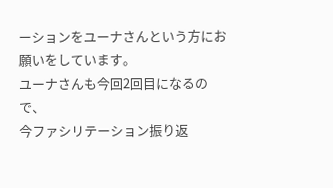ーションをユーナさんという方にお願いをしています。
ユーナさんも今回2回目になるので、
今ファシリテーション振り返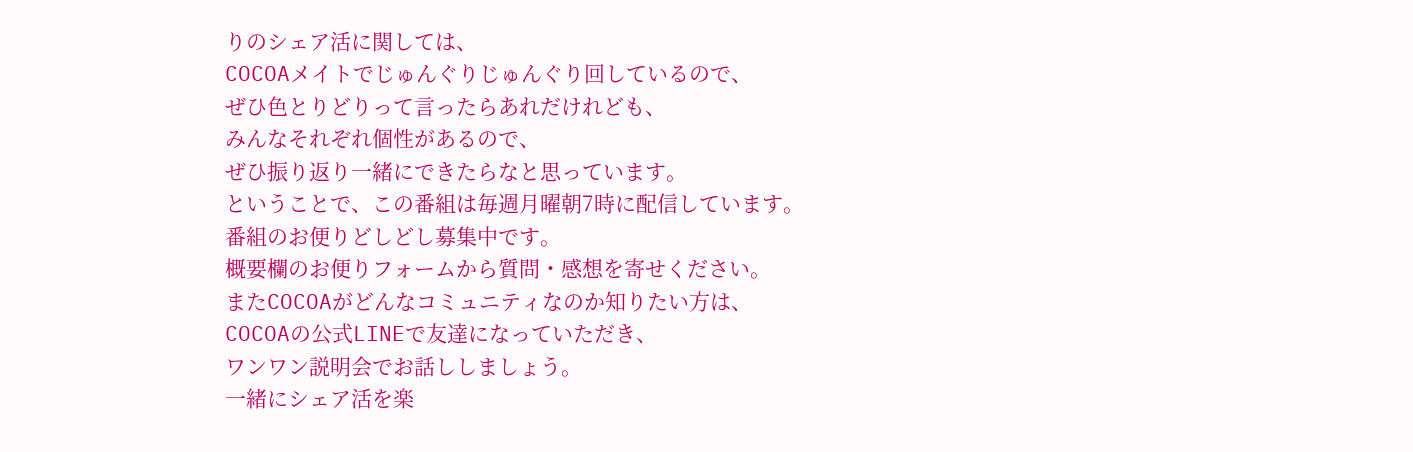りのシェア活に関しては、
COCOAメイトでじゅんぐりじゅんぐり回しているので、
ぜひ色とりどりって言ったらあれだけれども、
みんなそれぞれ個性があるので、
ぜひ振り返り一緒にできたらなと思っています。
ということで、この番組は毎週月曜朝7時に配信しています。
番組のお便りどしどし募集中です。
概要欄のお便りフォームから質問・感想を寄せください。
またCOCOAがどんなコミュニティなのか知りたい方は、
COCOAの公式LINEで友達になっていただき、
ワンワン説明会でお話ししましょう。
一緒にシェア活を楽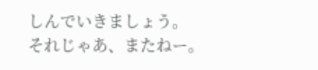しんでいきましょう。
それじゃあ、またねー。